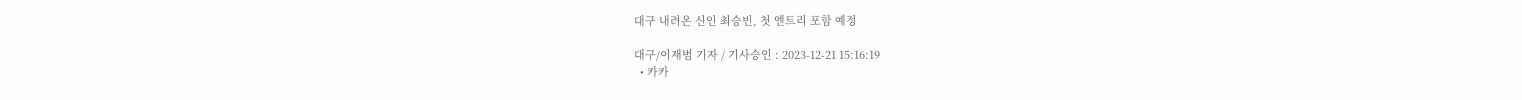대구 내려온 신인 최승빈, 첫 엔트리 포함 예정

대구/이재범 기자 / 기사승인 : 2023-12-21 15:16:19
  • 카카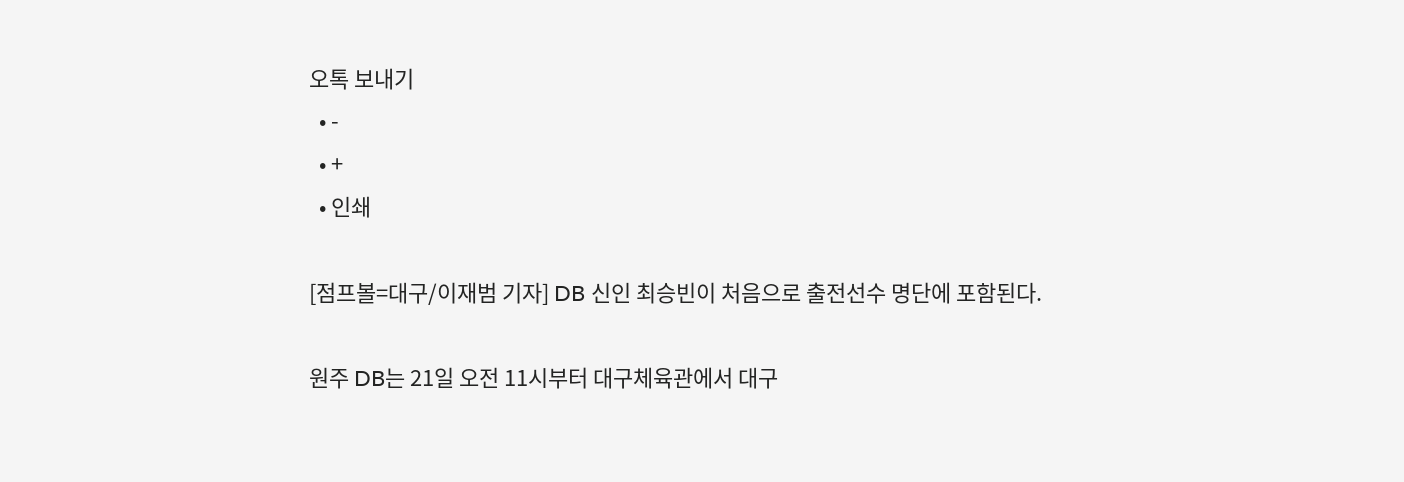오톡 보내기
  • -
  • +
  • 인쇄

[점프볼=대구/이재범 기자] DB 신인 최승빈이 처음으로 출전선수 명단에 포함된다.

원주 DB는 21일 오전 11시부터 대구체육관에서 대구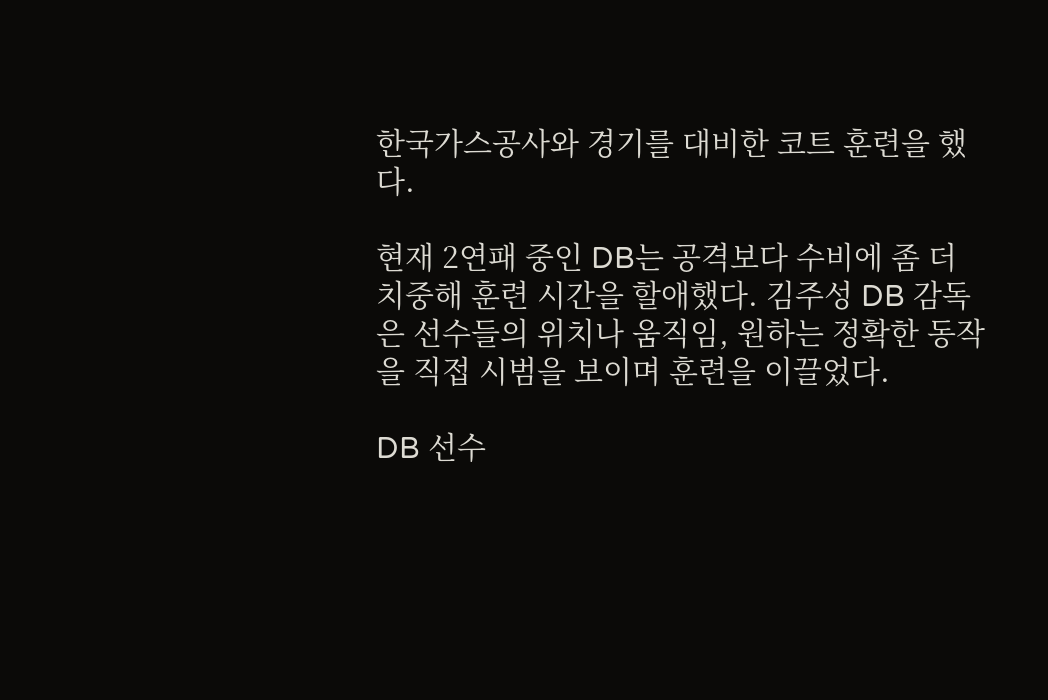한국가스공사와 경기를 대비한 코트 훈련을 했다.

현재 2연패 중인 DB는 공격보다 수비에 좀 더 치중해 훈련 시간을 할애했다. 김주성 DB 감독은 선수들의 위치나 움직임, 원하는 정확한 동작을 직접 시범을 보이며 훈련을 이끌었다.

DB 선수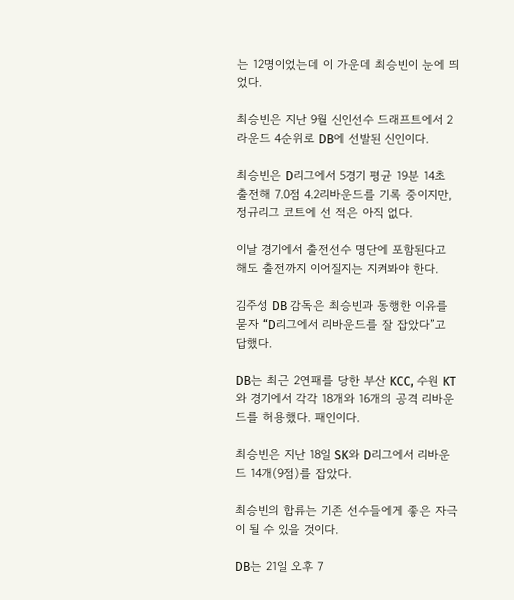는 12명이었는데 이 가운데 최승빈이 눈에 띄었다.

최승빈은 지난 9월 신인선수 드래프트에서 2라운드 4순위로 DB에 선발된 신인이다.

최승빈은 D리그에서 5경기 평균 19분 14초 출전해 7.0점 4.2리바운드를 기록 중이지만, 정규리그 코트에 선 적은 아직 없다.

이날 경기에서 출전선수 명단에 포함된다고 해도 출전까지 이어질지는 지켜봐야 한다.

김주성 DB 감독은 최승빈과 동행한 이유를 묻자 “D리그에서 리바운드를 잘 잡았다”고 답했다.

DB는 최근 2연패를 당한 부산 KCC, 수원 KT와 경기에서 각각 18개와 16개의 공격 리바운드를 허용했다. 패인이다.

최승빈은 지난 18일 SK와 D리그에서 리바운드 14개(9점)를 잡았다.

최승빈의 합류는 기존 선수들에게 좋은 자극이 될 수 있을 것이다.

DB는 21일 오후 7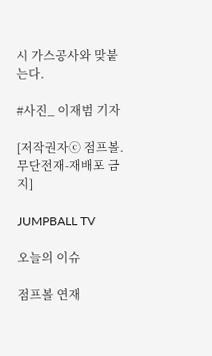시 가스공사와 맞붙는다.

#사진_ 이재범 기자

[저작권자ⓒ 점프볼. 무단전재-재배포 금지]

JUMPBALL TV

오늘의 이슈

점프볼 연재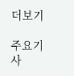더보기

주요기사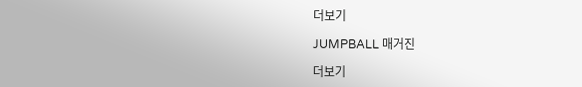더보기

JUMPBALL 매거진

더보기